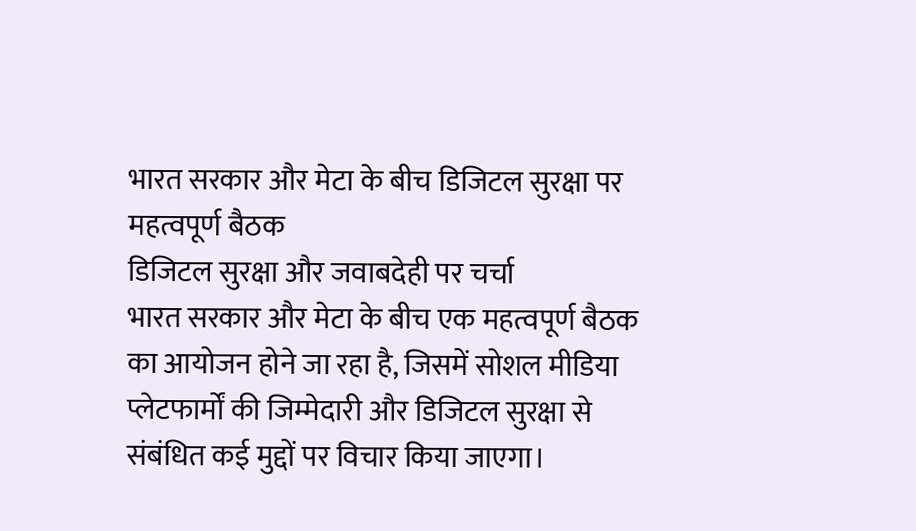भारत सरकार और मेटा के बीच डिजिटल सुरक्षा पर महत्वपूर्ण बैठक
डिजिटल सुरक्षा और जवाबदेही पर चर्चा
भारत सरकार और मेटा के बीच एक महत्वपूर्ण बैठक का आयोजन होने जा रहा है, जिसमें सोशल मीडिया प्लेटफार्मों की जिम्मेदारी और डिजिटल सुरक्षा से संबंधित कई मुद्दों पर विचार किया जाएगा।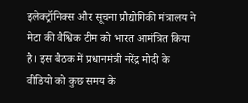इलेक्ट्रॉनिक्स और सूचना प्रौद्योगिकी मंत्रालय ने मेटा की वैश्विक टीम को भारत आमंत्रित किया है। इस बैठक में प्रधानमंत्री नरेंद्र मोदी के वीडियो को कुछ समय के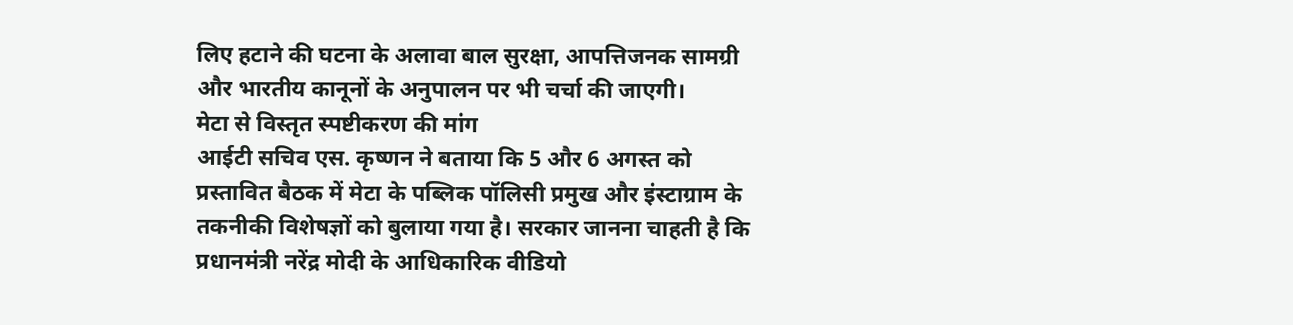लिए हटाने की घटना के अलावा बाल सुरक्षा, आपत्तिजनक सामग्री और भारतीय कानूनों के अनुपालन पर भी चर्चा की जाएगी।
मेटा से विस्तृत स्पष्टीकरण की मांग
आईटी सचिव एस. कृष्णन ने बताया कि 5 और 6 अगस्त को प्रस्तावित बैठक में मेटा के पब्लिक पॉलिसी प्रमुख और इंस्टाग्राम के तकनीकी विशेषज्ञों को बुलाया गया है। सरकार जानना चाहती है कि प्रधानमंत्री नरेंद्र मोदी के आधिकारिक वीडियो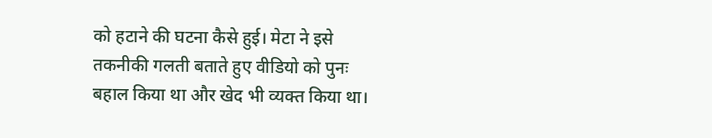को हटाने की घटना कैसे हुई। मेटा ने इसे तकनीकी गलती बताते हुए वीडियो को पुनः बहाल किया था और खेद भी व्यक्त किया था।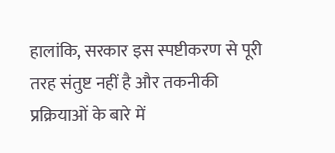हालांकि, सरकार इस स्पष्टीकरण से पूरी तरह संतुष्ट नहीं है और तकनीकी प्रक्रियाओं के बारे में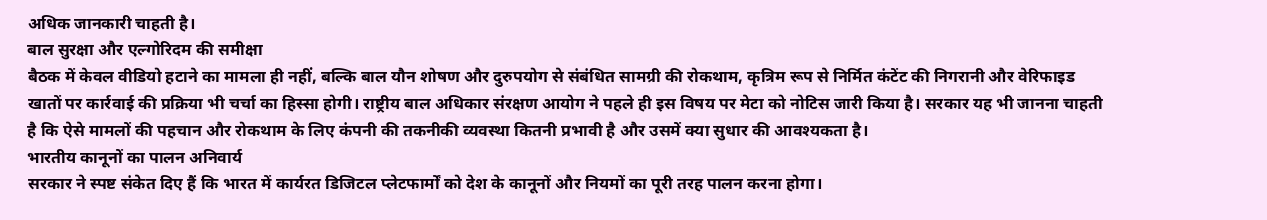अधिक जानकारी चाहती है।
बाल सुरक्षा और एल्गोरिदम की समीक्षा
बैठक में केवल वीडियो हटाने का मामला ही नहीं, बल्कि बाल यौन शोषण और दुरुपयोग से संबंधित सामग्री की रोकथाम, कृत्रिम रूप से निर्मित कंटेंट की निगरानी और वेरिफाइड खातों पर कार्रवाई की प्रक्रिया भी चर्चा का हिस्सा होगी। राष्ट्रीय बाल अधिकार संरक्षण आयोग ने पहले ही इस विषय पर मेटा को नोटिस जारी किया है। सरकार यह भी जानना चाहती है कि ऐसे मामलों की पहचान और रोकथाम के लिए कंपनी की तकनीकी व्यवस्था कितनी प्रभावी है और उसमें क्या सुधार की आवश्यकता है।
भारतीय कानूनों का पालन अनिवार्य
सरकार ने स्पष्ट संकेत दिए हैं कि भारत में कार्यरत डिजिटल प्लेटफार्मों को देश के कानूनों और नियमों का पूरी तरह पालन करना होगा।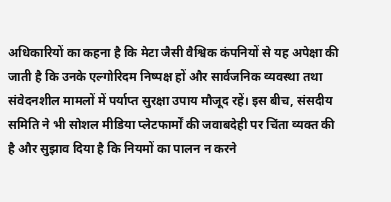अधिकारियों का कहना है कि मेटा जैसी वैश्विक कंपनियों से यह अपेक्षा की जाती है कि उनके एल्गोरिदम निष्पक्ष हों और सार्वजनिक व्यवस्था तथा संवेदनशील मामलों में पर्याप्त सुरक्षा उपाय मौजूद रहें। इस बीच, संसदीय समिति ने भी सोशल मीडिया प्लेटफार्मों की जवाबदेही पर चिंता व्यक्त की है और सुझाव दिया है कि नियमों का पालन न करने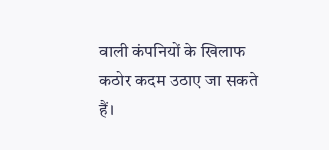वाली कंपनियों के खिलाफ कठोर कदम उठाए जा सकते हैं।